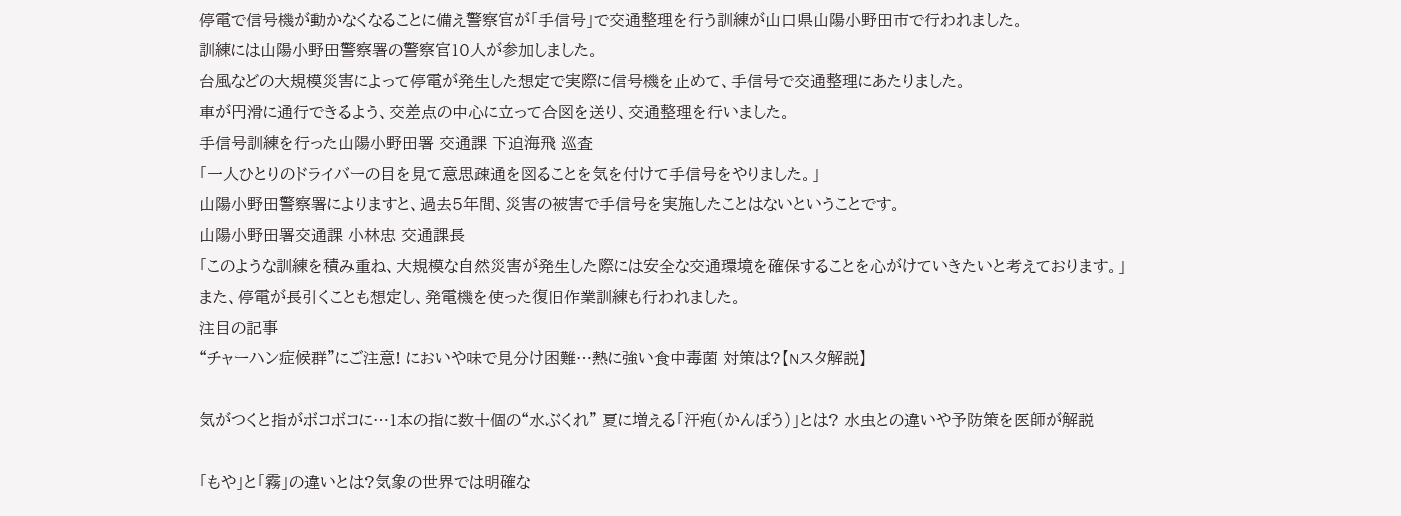停電で信号機が動かなくなることに備え警察官が「手信号」で交通整理を行う訓練が山口県山陽小野田市で行われました。
訓練には山陽小野田警察署の警察官10人が参加しました。
台風などの大規模災害によって停電が発生した想定で実際に信号機を止めて、手信号で交通整理にあたりました。
車が円滑に通行できるよう、交差点の中心に立って合図を送り、交通整理を行いました。
手信号訓練を行った山陽小野田署 交通課 下迫海飛 巡査
「一人ひとりのドライバーの目を見て意思疎通を図ることを気を付けて手信号をやりました。」
山陽小野田警察署によりますと、過去5年間、災害の被害で手信号を実施したことはないということです。
山陽小野田署交通課 小林忠 交通課長
「このような訓練を積み重ね、大規模な自然災害が発生した際には安全な交通環境を確保することを心がけていきたいと考えております。」
また、停電が長引くことも想定し、発電機を使った復旧作業訓練も行われました。
注目の記事
“チャーハン症候群”にご注意! においや味で見分け困難…熱に強い食中毒菌 対策は?【Nスタ解説】

気がつくと指がボコボコに…1本の指に数十個の“水ぶくれ” 夏に増える「汗疱(かんぽう)」とは? 水虫との違いや予防策を医師が解説

「もや」と「霧」の違いとは?気象の世界では明確な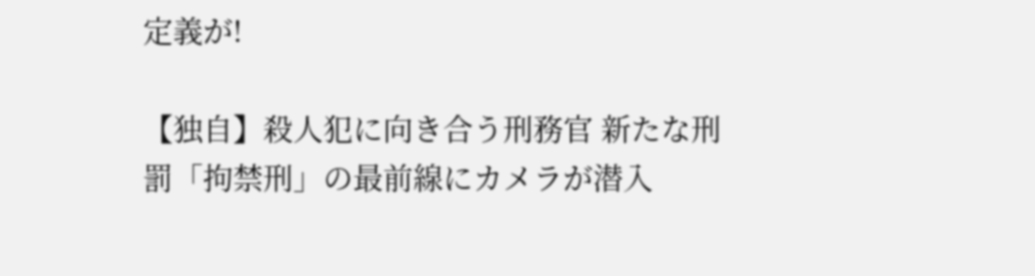定義が!

【独自】殺人犯に向き合う刑務官 新たな刑罰「拘禁刑」の最前線にカメラが潜入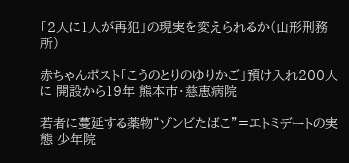「2人に1人が再犯」の現実を変えられるか(山形刑務所)

赤ちゃんポスト「こうのとりのゆりかご」預け入れ200人に 開設から19年 熊本市・慈恵病院

若者に蔓延する薬物“ゾンビたばこ”=エトミデートの実態 少年院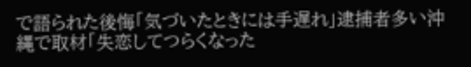で語られた後悔「気づいたときには手遅れ」逮捕者多い沖縄で取材「失恋してつらくなった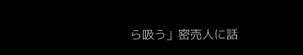ら吸う」密売人に話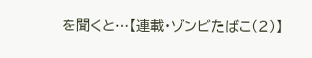を聞くと…【連載・ゾンビたばこ(2)】